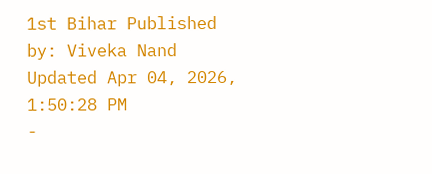1st Bihar Published by: Viveka Nand Updated Apr 04, 2026, 1:50:28 PM
-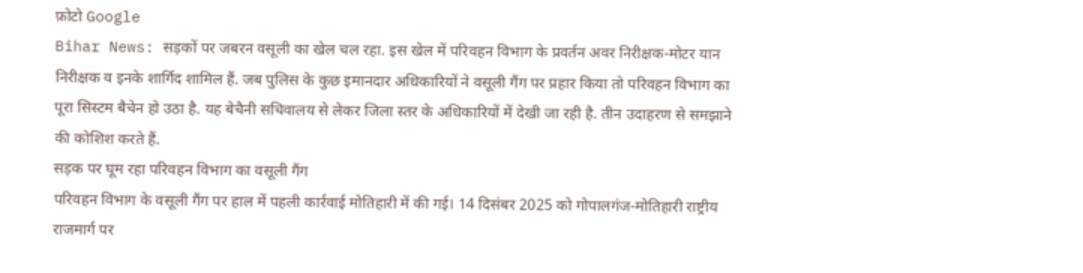फ़ोटो Google
Bihar News: सड़कों पर जबरन वसूली का खेल चल रहा. इस खेल में परिवहन विभाग के प्रवर्तन अवर निरीक्षक-मोटर यान निरीक्षक व इनके शार्गिद शामिल हैं. जब पुलिस के कुछ इमानदार अधिकारियों ने वसूली गैंग पर प्रहार किया तो परिवहन विभाग का पूरा सिस्टम बैचेन हो उठा है. यह बेचैनी सचिवालय से लेकर जिला स्तर के अधिकारियों में देखी जा रही है. तीन उदाहरण से समझाने की कोशिश करते हैं.
सड़क पर घूम रहा परिवहन विभाग का वसूली गैंग
परिवहन विभाग के वसूली गैंग पर हाल में पहली कार्रवाई मोतिहारी में की गई। 14 दिसंबर 2025 को गोपालगंज-मोतिहारी राष्ट्रीय राजमार्ग पर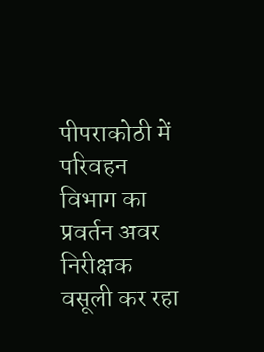पीपराकोठी में परिवहन विभाग का प्रवर्तन अवर निरीक्षक वसूली कर रहा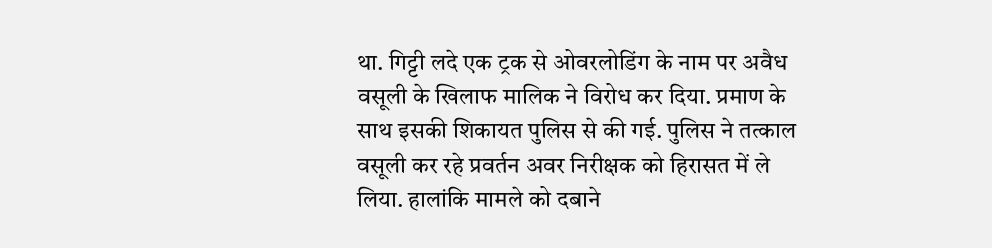था. गिट्टी लदे एक ट्रक से ओवरलोडिंग के नाम पर अवैध वसूली के खिलाफ मालिक ने विरोध कर दिया. प्रमाण के साथ इसकी शिकायत पुलिस से की गई. पुलिस ने तत्काल वसूली कर रहे प्रवर्तन अवर निरीक्षक को हिरासत में ले लिया. हालांकि मामले को दबाने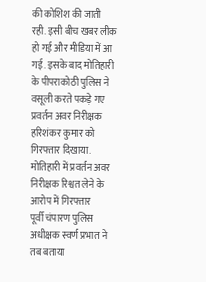की कोशिश की जाती रही. इसी बीच खबर लीक हो गई और मीडिया में आ गई. इसके बाद मोतिहारी के पीपराकोठी पुलिस ने वसूली करते पकड़े गए प्रवर्तन अवर निरीक्षक हरिशंकर कुमार को गिरफ्तार दिखाया.
मोतिहारी में प्रवर्तन अवर निरीक्षक रिश्वत लेने के आरोप में गिरफ्तार
पूर्वी चंपारण पुलिस अधीक्षक स्वर्ण प्रभात ने तब बताया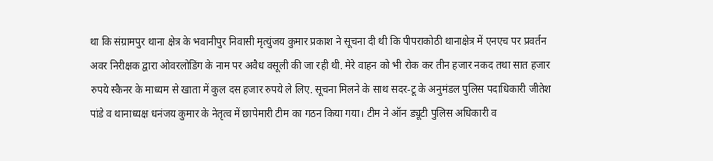था कि संग्रामपुर थाना क्षेत्र के भवानीपुर निवासी मृत्युंजय कुमार प्रकाश ने सूचना दी थी कि पीपराकोठी थानाक्षेत्र में एनएच पर प्रवर्तन अवर निरीक्षक द्वारा ओवरलोडिंग के नाम पर अवैध वसूली की जा रही थी. मेरे वाहन को भी रोक कर तीन हजार नकद तथा सात हजार रुपये स्कैनर के माध्यम से खाता में कुल दस हजार रुपये ले लिए. सूचना मिलने के साथ सदर-टू के अनुमंडल पुलिस पदाधिकारी जीतेश पांडे व थानाध्यक्ष धनंजय कुमार के नेतृत्व में छापेमारी टीम का गठन किया गया। टीम ने ऑन ड्यूटी पुलिस अधिकारी व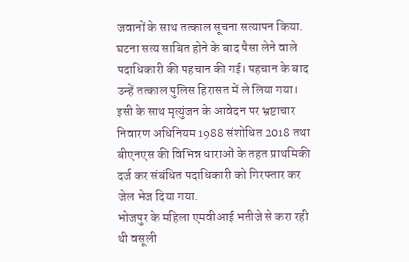जवानों के साथ तत्काल सूचना सत्यापन किया. घटना सत्य साबित होने के बाद पैसा लेने वाले पदाधिकारी की पहचान की गई। पहचान के बाद उन्हें तत्काल पुलिस हिरासत में ले लिया गया। इसी के साथ मृत्युंजन के आवेदन पर भ्रष्टाचार निवारण अधिनियम 1988 संशोधित 2018 तथा बीएनएस की विभिन्न धाराओं के तहत प्राथमिकी दर्ज कर संबंधित पदाधिकारी को गिरफ्तार कर जेल भेज दिया गया.
भोजपुर के महिला एमवीआई भतीजे से करा रही थी वसूली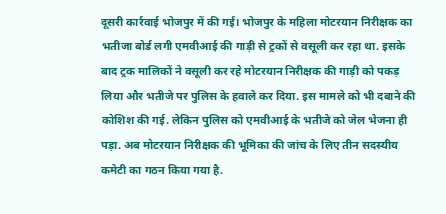दूसरी कार्रवाई भोजपुर में की गई। भोजपुर के महिला मोटरयान निरीक्षक का भतीजा बोर्ड लगी एमवीआई की गाड़ी से ट्रकों से वसूली कर रहा था. इसके बाद ट्रक मालिकों ने वसूली कर रहे मोटरयान निरीक्षक की गाड़ी को पकड़ लिया और भतीजे पर पुलिस के हवाले कर दिया. इस मामले को भी दबाने की कोशिश की गई. लेकिन पुलिस को एमवीआई के भतीजे को जेल भेजना ही पड़ा. अब मोटरयान निरीक्षक की भूमिका की जांच के लिए तीन सदस्यीय कमेटी का गठन किया गया है.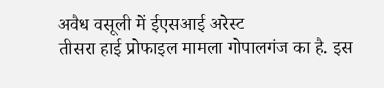अवैध वसूली में ईएसआई अरेस्ट
तीसरा हाई प्रोफाइल मामला गोपालगंज का है. इस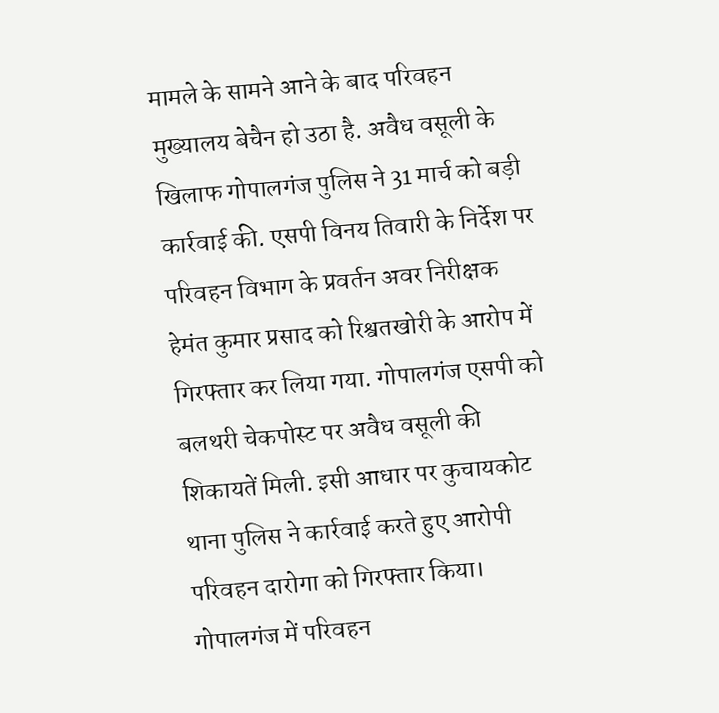मामले के सामने आने के बाद परिवहन मुख्यालय बेचैन हो उठा है. अवैध वसूली के खिलाफ गोपालगंज पुलिस ने 31 मार्च को बड़ी कार्रवाई की. एसपी विनय तिवारी के निर्देश पर परिवहन विभाग के प्रवर्तन अवर निरीक्षक हेमंत कुमार प्रसाद को रिश्वतखोरी के आरोप में गिरफ्तार कर लिया गया. गोपालगंज एसपी को बलथरी चेकपोस्ट पर अवैध वसूली की शिकायतें मिली. इसी आधार पर कुचायकोट थाना पुलिस ने कार्रवाई करते हुए आरोपी परिवहन दारोगा को गिरफ्तार किया।
गोपालगंज में परिवहन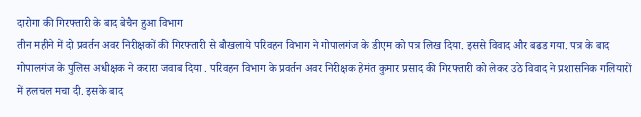दारोगा की गिरफ्तारी के बाद बेचैन हुआ विभाग
तीन महीने में दो प्रवर्तन अवर निरीक्षकों की गिरफ्तारी से बौखलाये परिवहन विभाग ने गोपालगंज के डीएम को पत्र लिख दिया. इससे विवाद और बढड गया. पत्र के बाद गोपालगंज के पुलिस अधीक्षक ने करारा जवाब दिया . परिवहन विभाग के प्रवर्तन अवर निरीक्षक हेमंत कुमार प्रसाद की गिरफ्तारी को लेकर उठे विवाद ने प्रशासनिक गलियारों में हलचल मचा दी. इसके बाद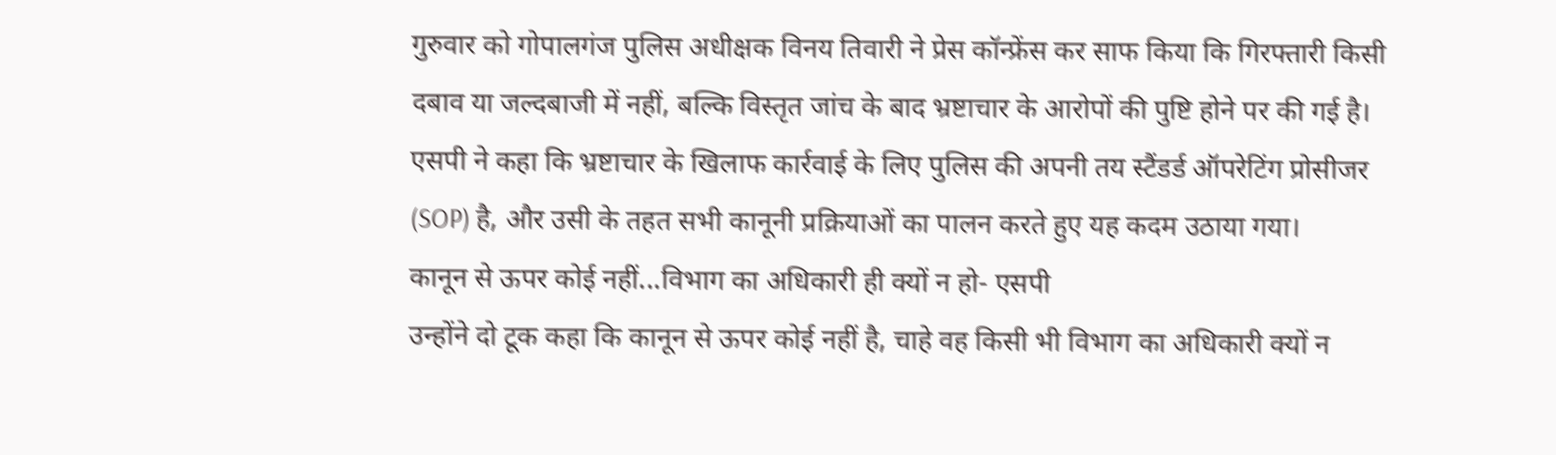गुरुवार को गोपालगंज पुलिस अधीक्षक विनय तिवारी ने प्रेस कॉन्फ्रेंस कर साफ किया कि गिरफ्तारी किसी दबाव या जल्दबाजी में नहीं, बल्कि विस्तृत जांच के बाद भ्रष्टाचार के आरोपों की पुष्टि होने पर की गई है। एसपी ने कहा कि भ्रष्टाचार के खिलाफ कार्रवाई के लिए पुलिस की अपनी तय स्टैंडर्ड ऑपरेटिंग प्रोसीजर (SOP) है, और उसी के तहत सभी कानूनी प्रक्रियाओं का पालन करते हुए यह कदम उठाया गया।
कानून से ऊपर कोई नहीं...विभाग का अधिकारी ही क्यों न हो- एसपी
उन्होंने दो टूक कहा कि कानून से ऊपर कोई नहीं है, चाहे वह किसी भी विभाग का अधिकारी क्यों न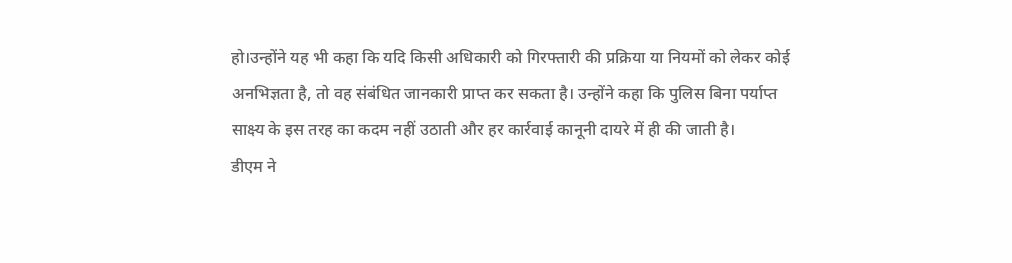हो।उन्होंने यह भी कहा कि यदि किसी अधिकारी को गिरफ्तारी की प्रक्रिया या नियमों को लेकर कोई अनभिज्ञता है, तो वह संबंधित जानकारी प्राप्त कर सकता है। उन्होंने कहा कि पुलिस बिना पर्याप्त साक्ष्य के इस तरह का कदम नहीं उठाती और हर कार्रवाई कानूनी दायरे में ही की जाती है।
डीएम ने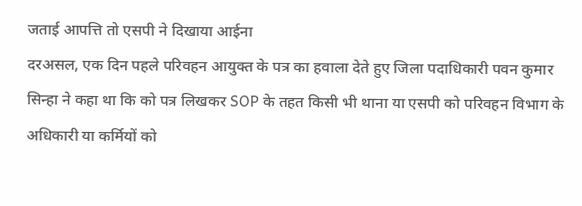जताई आपत्ति तो एसपी ने दिखाया आईना
दरअसल, एक दिन पहले परिवहन आयुक्त के पत्र का हवाला देते हुए जिला पदाधिकारी पवन कुमार सिन्हा ने कहा था कि को पत्र लिखकर SOP के तहत किसी भी थाना या एसपी को परिवहन विभाग के अधिकारी या कर्मियों को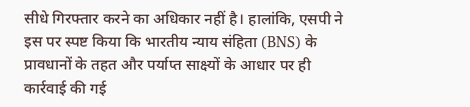सीधे गिरफ्तार करने का अधिकार नहीं है। हालांकि, एसपी ने इस पर स्पष्ट किया कि भारतीय न्याय संहिता (BNS) के प्रावधानों के तहत और पर्याप्त साक्ष्यों के आधार पर ही कार्रवाई की गई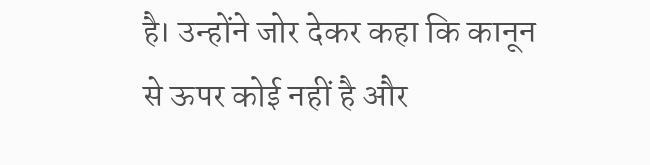है। उन्होंने जोर देकर कहा कि कानून से ऊपर कोई नहीं है और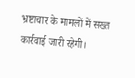भ्रष्टाचार के मामलों में सख्त कार्रवाई जारी रहेगी।